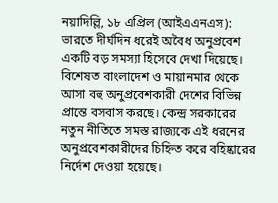নয়াদিল্লি, ১৮ এপ্রিল (আইএএনএস): ভারতে দীর্ঘদিন ধরেই অবৈধ অনুপ্রবেশ একটি বড় সমস্যা হিসেবে দেখা দিয়েছে। বিশেষত বাংলাদেশ ও মায়ানমার থেকে আসা বহু অনুপ্রবেশকারী দেশের বিভিন্ন প্রান্তে বসবাস করছে। কেন্দ্র সরকারের নতুন নীতিতে সমস্ত রাজ্যকে এই ধরনের অনুপ্রবেশকারীদের চিহ্নিত করে বহিষ্কারের নির্দেশ দেওয়া হয়েছে।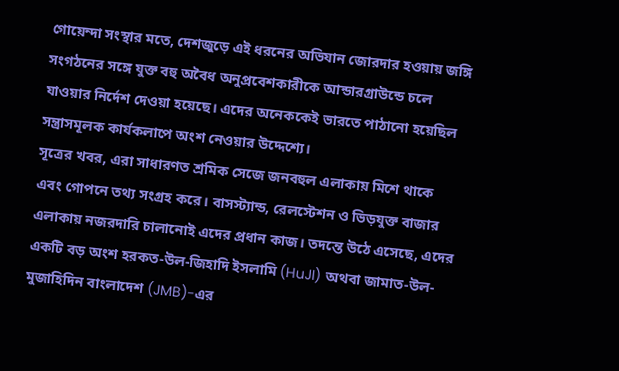গোয়েন্দা সংস্থার মতে, দেশজুড়ে এই ধরনের অভিযান জোরদার হওয়ায় জঙ্গি সংগঠনের সঙ্গে যুক্ত বহু অবৈধ অনুপ্রবেশকারীকে আন্ডারগ্রাউন্ডে চলে যাওয়ার নির্দেশ দেওয়া হয়েছে। এদের অনেককেই ভারতে পাঠানো হয়েছিল সন্ত্রাসমূলক কার্যকলাপে অংশ নেওয়ার উদ্দেশ্যে।
সূত্রের খবর, এরা সাধারণত শ্রমিক সেজে জনবহুল এলাকায় মিশে থাকে এবং গোপনে তথ্য সংগ্রহ করে। বাসস্ট্যান্ড, রেলস্টেশন ও ভিড়যুক্ত বাজার এলাকায় নজরদারি চালানোই এদের প্রধান কাজ। তদন্তে উঠে এসেছে, এদের একটি বড় অংশ হরকত-উল-জিহাদি ইসলামি (HuJI) অথবা জামাত-উল-মুজাহিদিন বাংলাদেশ (JMB)-এর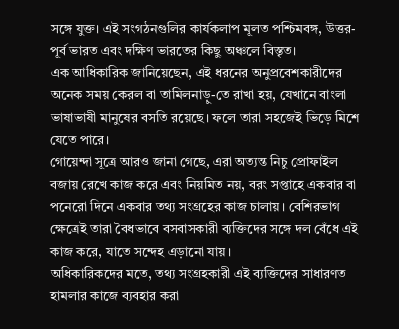সঙ্গে যুক্ত। এই সংগঠনগুলির কার্যকলাপ মূলত পশ্চিমবঙ্গ, উত্তর-পূর্ব ভারত এবং দক্ষিণ ভারতের কিছু অঞ্চলে বিস্তৃত।
এক আধিকারিক জানিয়েছেন, এই ধরনের অনুপ্রবেশকারীদের অনেক সময় কেরল বা তামিলনাড়ু-তে রাখা হয়, যেখানে বাংলা ভাষাভাষী মানুষের বসতি রয়েছে। ফলে তারা সহজেই ভিড়ে মিশে যেতে পারে।
গোয়েন্দা সূত্রে আরও জানা গেছে, এরা অত্যন্ত নিচু প্রোফাইল বজায় রেখে কাজ করে এবং নিয়মিত নয়, বরং সপ্তাহে একবার বা পনেরো দিনে একবার তথ্য সংগ্রহের কাজ চালায়। বেশিরভাগ ক্ষেত্রেই তারা বৈধভাবে বসবাসকারী ব্যক্তিদের সঙ্গে দল বেঁধে এই কাজ করে, যাতে সন্দেহ এড়ানো যায়।
অধিকারিকদের মতে, তথ্য সংগ্রহকারী এই ব্যক্তিদের সাধারণত হামলার কাজে ব্যবহার করা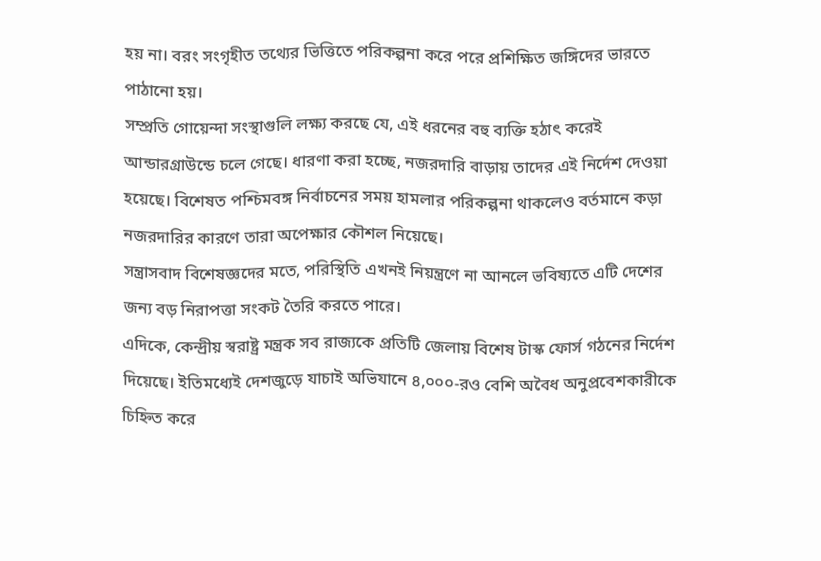হয় না। বরং সংগৃহীত তথ্যের ভিত্তিতে পরিকল্পনা করে পরে প্রশিক্ষিত জঙ্গিদের ভারতে পাঠানো হয়।
সম্প্রতি গোয়েন্দা সংস্থাগুলি লক্ষ্য করছে যে, এই ধরনের বহু ব্যক্তি হঠাৎ করেই আন্ডারগ্রাউন্ডে চলে গেছে। ধারণা করা হচ্ছে, নজরদারি বাড়ায় তাদের এই নির্দেশ দেওয়া হয়েছে। বিশেষত পশ্চিমবঙ্গ নির্বাচনের সময় হামলার পরিকল্পনা থাকলেও বর্তমানে কড়া নজরদারির কারণে তারা অপেক্ষার কৌশল নিয়েছে।
সন্ত্রাসবাদ বিশেষজ্ঞদের মতে, পরিস্থিতি এখনই নিয়ন্ত্রণে না আনলে ভবিষ্যতে এটি দেশের জন্য বড় নিরাপত্তা সংকট তৈরি করতে পারে।
এদিকে, কেন্দ্রীয় স্বরাষ্ট্র মন্ত্রক সব রাজ্যকে প্রতিটি জেলায় বিশেষ টাস্ক ফোর্স গঠনের নির্দেশ দিয়েছে। ইতিমধ্যেই দেশজুড়ে যাচাই অভিযানে ৪,০০০-রও বেশি অবৈধ অনুপ্রবেশকারীকে চিহ্নিত করে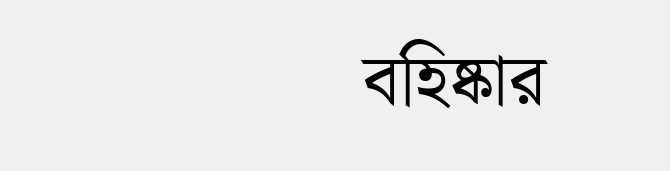বহিষ্কার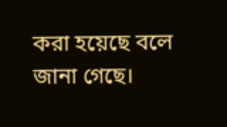করা হয়েছে বলে জানা গেছে।